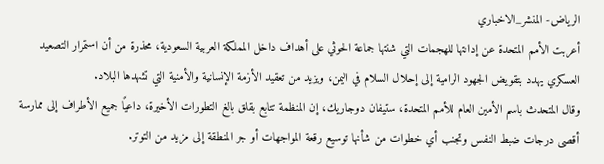الرياض- المنشر_الاخباري
أعربت الأمم المتحدة عن إدانتها للهجمات التي شنتها جماعة الحوثي على أهداف داخل المملكة العربية السعودية، محذرة من أن استمرار التصعيد العسكري يهدد بتقويض الجهود الرامية إلى إحلال السلام في اليمن، ويزيد من تعقيد الأزمة الإنسانية والأمنية التي تشهدها البلاد.
وقال المتحدث باسم الأمين العام للأمم المتحدة، ستيفان دوجاريك، إن المنظمة تتابع بقلق بالغ التطورات الأخيرة، داعيًا جميع الأطراف إلى ممارسة أقصى درجات ضبط النفس وتجنب أي خطوات من شأنها توسيع رقعة المواجهات أو جر المنطقة إلى مزيد من التوتر.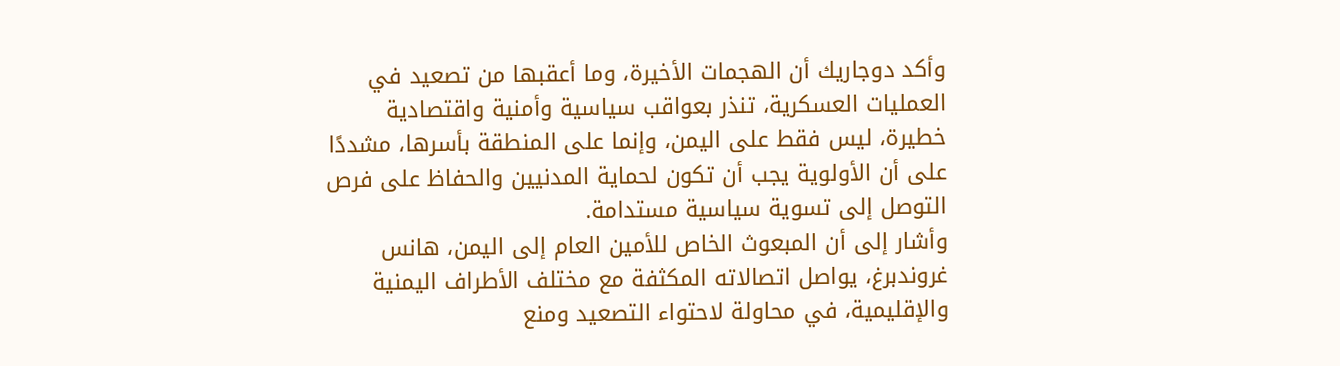وأكد دوجاريك أن الهجمات الأخيرة، وما أعقبها من تصعيد في العمليات العسكرية، تنذر بعواقب سياسية وأمنية واقتصادية خطيرة، ليس فقط على اليمن، وإنما على المنطقة بأسرها، مشددًا على أن الأولوية يجب أن تكون لحماية المدنيين والحفاظ على فرص التوصل إلى تسوية سياسية مستدامة.
وأشار إلى أن المبعوث الخاص للأمين العام إلى اليمن، هانس غروندبرغ، يواصل اتصالاته المكثفة مع مختلف الأطراف اليمنية والإقليمية، في محاولة لاحتواء التصعيد ومنع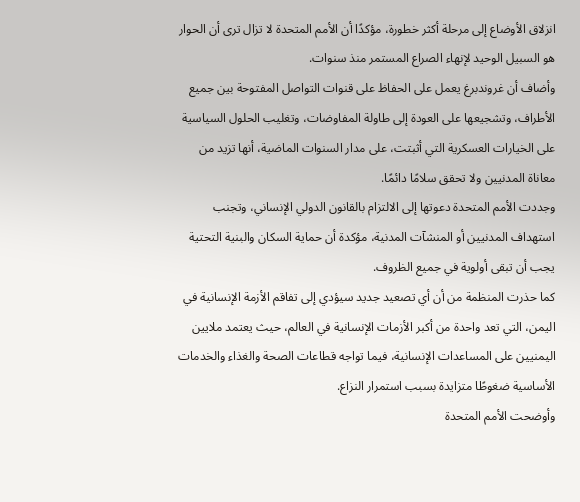انزلاق الأوضاع إلى مرحلة أكثر خطورة، مؤكدًا أن الأمم المتحدة لا تزال ترى أن الحوار هو السبيل الوحيد لإنهاء الصراع المستمر منذ سنوات.
وأضاف أن غروندبرغ يعمل على الحفاظ على قنوات التواصل المفتوحة بين جميع الأطراف، وتشجيعها على العودة إلى طاولة المفاوضات، وتغليب الحلول السياسية على الخيارات العسكرية التي أثبتت، على مدار السنوات الماضية، أنها تزيد من معاناة المدنيين ولا تحقق سلامًا دائمًا.
وجددت الأمم المتحدة دعوتها إلى الالتزام بالقانون الدولي الإنساني، وتجنب استهداف المدنيين أو المنشآت المدنية، مؤكدة أن حماية السكان والبنية التحتية يجب أن تبقى أولوية في جميع الظروف.
كما حذرت المنظمة من أن أي تصعيد جديد سيؤدي إلى تفاقم الأزمة الإنسانية في اليمن، التي تعد واحدة من أكبر الأزمات الإنسانية في العالم، حيث يعتمد ملايين اليمنيين على المساعدات الإنسانية، فيما تواجه قطاعات الصحة والغذاء والخدمات الأساسية ضغوطًا متزايدة بسبب استمرار النزاع.
وأوضحت الأمم المتحدة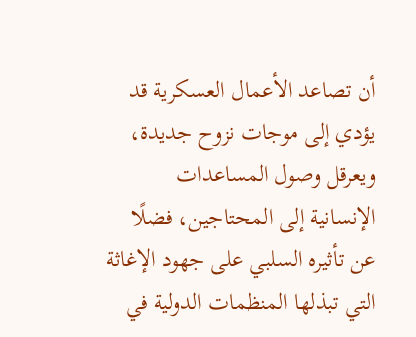أن تصاعد الأعمال العسكرية قد يؤدي إلى موجات نزوح جديدة، ويعرقل وصول المساعدات الإنسانية إلى المحتاجين، فضلًا عن تأثيره السلبي على جهود الإغاثة التي تبذلها المنظمات الدولية في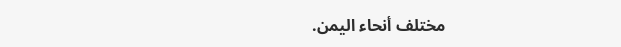مختلف أنحاء اليمن.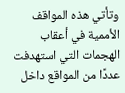وتأتي هذه المواقف الأممية في أعقاب الهجمات التي استهدفت عددًا من المواقع داخل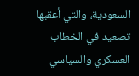السعودية، والتي أعقبها تصعيد في الخطاب العسكري والسياسي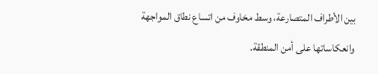بين الأطراف المتصارعة، وسط مخاوف من اتساع نطاق المواجهة وانعكاساتها على أمن المنطقة.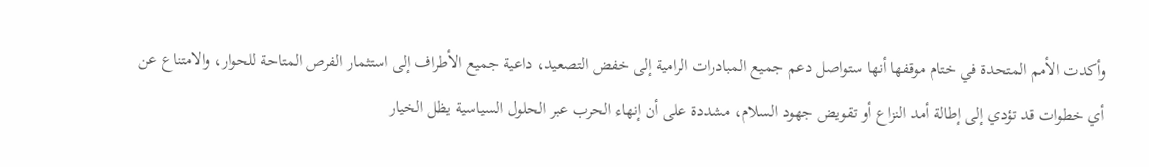وأكدت الأمم المتحدة في ختام موقفها أنها ستواصل دعم جميع المبادرات الرامية إلى خفض التصعيد، داعية جميع الأطراف إلى استثمار الفرص المتاحة للحوار، والامتناع عن أي خطوات قد تؤدي إلى إطالة أمد النزاع أو تقويض جهود السلام، مشددة على أن إنهاء الحرب عبر الحلول السياسية يظل الخيار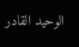الوحيد القادر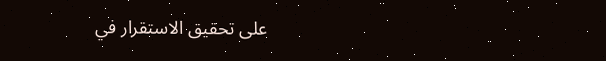على تحقيق الاستقرار في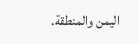اليمن والمنطقة.